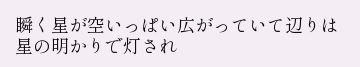瞬く星が空いっぱい広がっていて辺りは星の明かりで灯され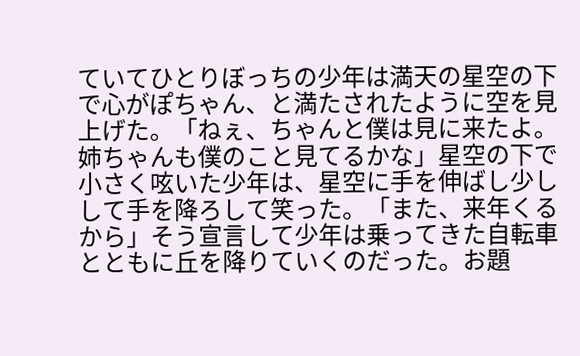ていてひとりぼっちの少年は満天の星空の下で心がぽちゃん、と満たされたように空を見上げた。「ねぇ、ちゃんと僕は見に来たよ。姉ちゃんも僕のこと見てるかな」星空の下で小さく呟いた少年は、星空に手を伸ばし少しして手を降ろして笑った。「また、来年くるから」そう宣言して少年は乗ってきた自転車とともに丘を降りていくのだった。お題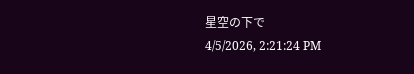星空の下で
4/5/2026, 2:21:24 PM